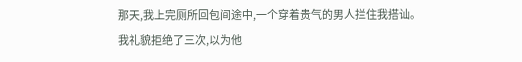那天,我上完厕所回包间途中,一个穿着贵气的男人拦住我搭讪。
我礼貌拒绝了三次,以为他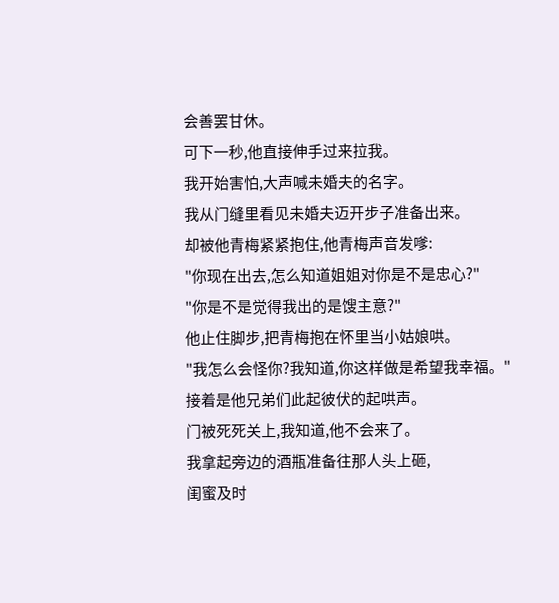会善罢甘休。
可下一秒,他直接伸手过来拉我。
我开始害怕,大声喊未婚夫的名字。
我从门缝里看见未婚夫迈开步子准备出来。
却被他青梅紧紧抱住,他青梅声音发嗲:
"你现在出去,怎么知道姐姐对你是不是忠心?"
"你是不是觉得我出的是馊主意?"
他止住脚步,把青梅抱在怀里当小姑娘哄。
"我怎么会怪你?我知道,你这样做是希望我幸福。"
接着是他兄弟们此起彼伏的起哄声。
门被死死关上,我知道,他不会来了。
我拿起旁边的酒瓶准备往那人头上砸,
闺蜜及时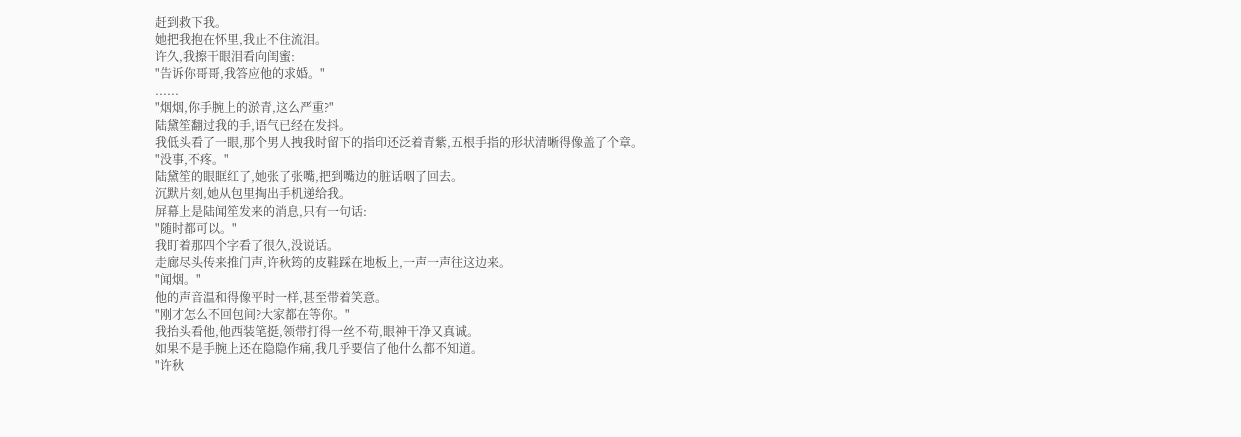赶到救下我。
她把我抱在怀里,我止不住流泪。
许久,我擦干眼泪看向闺蜜:
"告诉你哥哥,我答应他的求婚。"
......
"烟烟,你手腕上的淤青,这么严重?"
陆黛笙翻过我的手,语气已经在发抖。
我低头看了一眼,那个男人拽我时留下的指印还泛着青紫,五根手指的形状清晰得像盖了个章。
"没事,不疼。"
陆黛笙的眼眶红了,她张了张嘴,把到嘴边的脏话咽了回去。
沉默片刻,她从包里掏出手机递给我。
屏幕上是陆闻笙发来的消息,只有一句话:
"随时都可以。"
我盯着那四个字看了很久,没说话。
走廊尽头传来推门声,许秋筠的皮鞋踩在地板上,一声一声往这边来。
"闻烟。"
他的声音温和得像平时一样,甚至带着笑意。
"刚才怎么不回包间?大家都在等你。"
我抬头看他,他西装笔挺,领带打得一丝不苟,眼神干净又真诚。
如果不是手腕上还在隐隐作痛,我几乎要信了他什么都不知道。
"许秋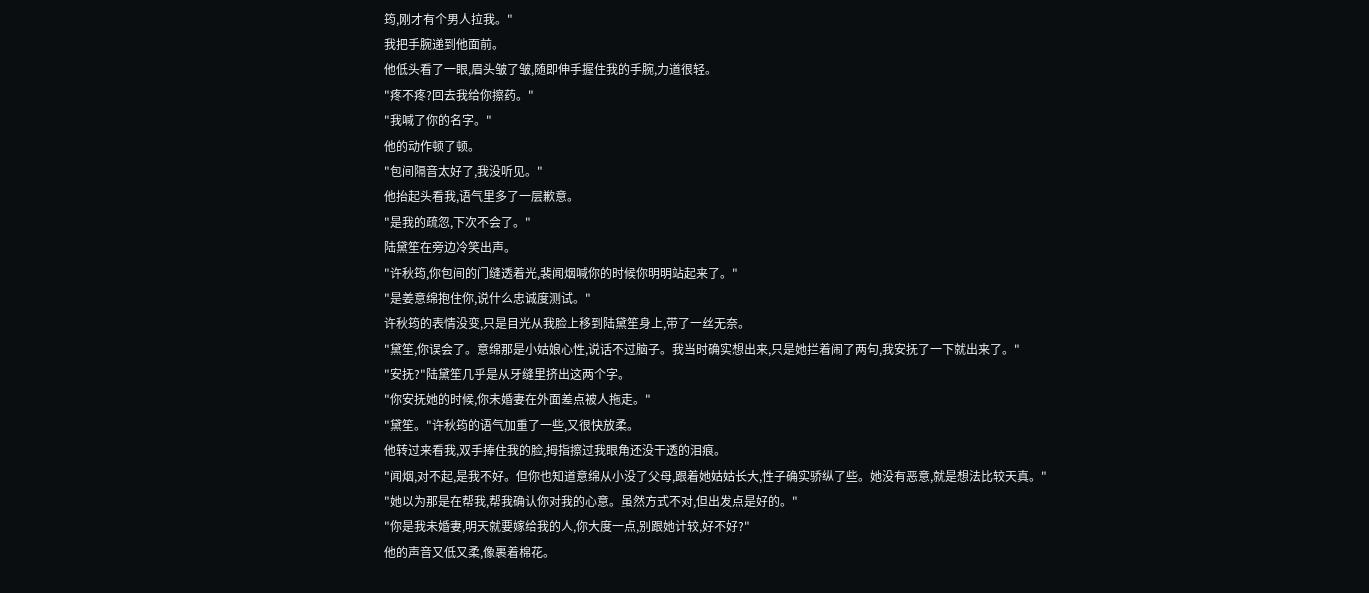筠,刚才有个男人拉我。"
我把手腕递到他面前。
他低头看了一眼,眉头皱了皱,随即伸手握住我的手腕,力道很轻。
"疼不疼?回去我给你擦药。"
"我喊了你的名字。"
他的动作顿了顿。
"包间隔音太好了,我没听见。"
他抬起头看我,语气里多了一层歉意。
"是我的疏忽,下次不会了。"
陆黛笙在旁边冷笑出声。
"许秋筠,你包间的门缝透着光,裴闻烟喊你的时候你明明站起来了。"
"是姜意绵抱住你,说什么忠诚度测试。"
许秋筠的表情没变,只是目光从我脸上移到陆黛笙身上,带了一丝无奈。
"黛笙,你误会了。意绵那是小姑娘心性,说话不过脑子。我当时确实想出来,只是她拦着闹了两句,我安抚了一下就出来了。"
"安抚?"陆黛笙几乎是从牙缝里挤出这两个字。
"你安抚她的时候,你未婚妻在外面差点被人拖走。"
"黛笙。"许秋筠的语气加重了一些,又很快放柔。
他转过来看我,双手捧住我的脸,拇指擦过我眼角还没干透的泪痕。
"闻烟,对不起,是我不好。但你也知道意绵从小没了父母,跟着她姑姑长大,性子确实骄纵了些。她没有恶意,就是想法比较天真。"
"她以为那是在帮我,帮我确认你对我的心意。虽然方式不对,但出发点是好的。"
"你是我未婚妻,明天就要嫁给我的人,你大度一点,别跟她计较,好不好?"
他的声音又低又柔,像裹着棉花。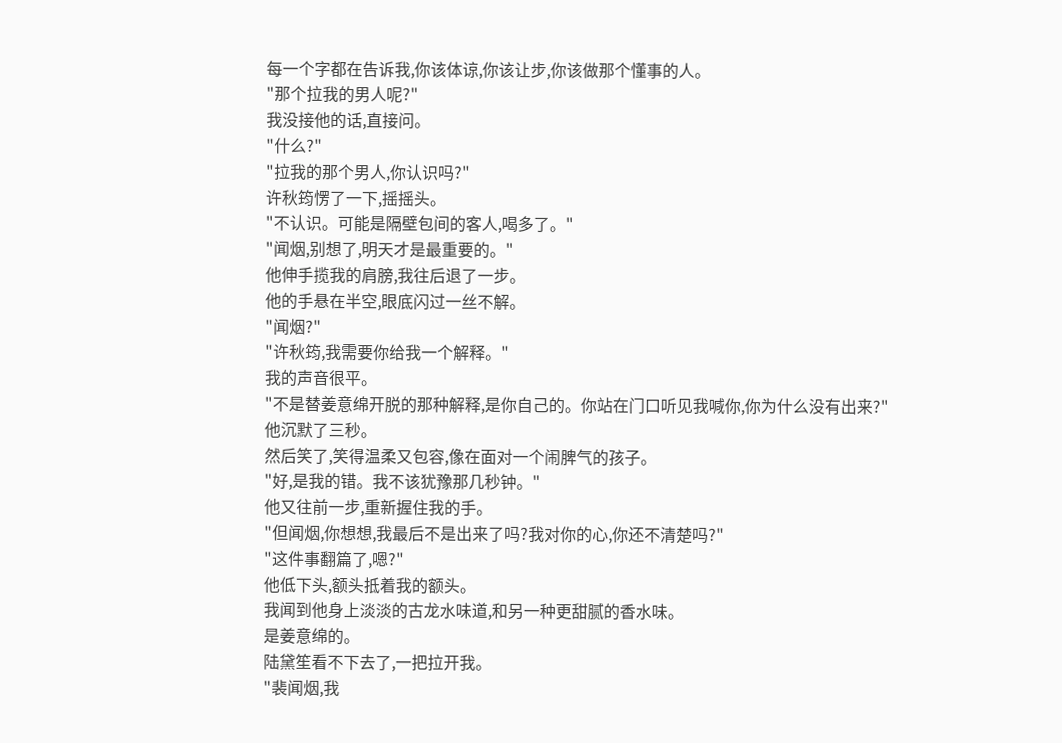每一个字都在告诉我,你该体谅,你该让步,你该做那个懂事的人。
"那个拉我的男人呢?"
我没接他的话,直接问。
"什么?"
"拉我的那个男人,你认识吗?"
许秋筠愣了一下,摇摇头。
"不认识。可能是隔壁包间的客人,喝多了。"
"闻烟,别想了,明天才是最重要的。"
他伸手揽我的肩膀,我往后退了一步。
他的手悬在半空,眼底闪过一丝不解。
"闻烟?"
"许秋筠,我需要你给我一个解释。"
我的声音很平。
"不是替姜意绵开脱的那种解释,是你自己的。你站在门口听见我喊你,你为什么没有出来?"
他沉默了三秒。
然后笑了,笑得温柔又包容,像在面对一个闹脾气的孩子。
"好,是我的错。我不该犹豫那几秒钟。"
他又往前一步,重新握住我的手。
"但闻烟,你想想,我最后不是出来了吗?我对你的心,你还不清楚吗?"
"这件事翻篇了,嗯?"
他低下头,额头抵着我的额头。
我闻到他身上淡淡的古龙水味道,和另一种更甜腻的香水味。
是姜意绵的。
陆黛笙看不下去了,一把拉开我。
"裴闻烟,我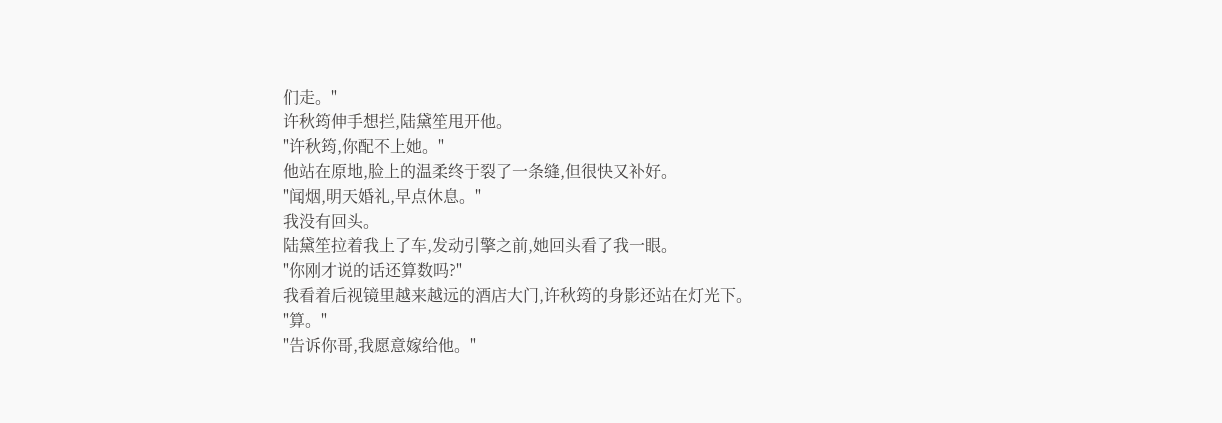们走。"
许秋筠伸手想拦,陆黛笙甩开他。
"许秋筠,你配不上她。"
他站在原地,脸上的温柔终于裂了一条缝,但很快又补好。
"闻烟,明天婚礼,早点休息。"
我没有回头。
陆黛笙拉着我上了车,发动引擎之前,她回头看了我一眼。
"你刚才说的话还算数吗?"
我看着后视镜里越来越远的酒店大门,许秋筠的身影还站在灯光下。
"算。"
"告诉你哥,我愿意嫁给他。"